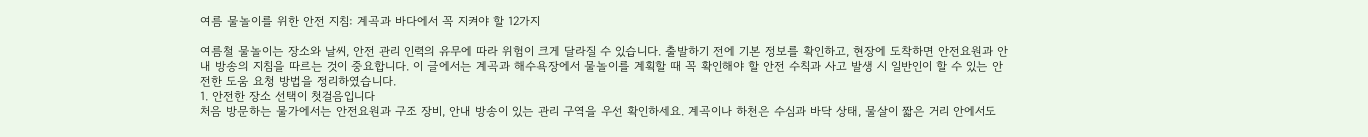여름 물놀이를 위한 안전 지침: 계곡과 바다에서 꼭 지켜야 할 12가지

여름철 물놀이는 장소와 날씨, 안전 관리 인력의 유무에 따라 위험이 크게 달라질 수 있습니다. 출발하기 전에 기본 정보를 확인하고, 현장에 도착하면 안전요원과 안내 방송의 지침을 따르는 것이 중요합니다. 이 글에서는 계곡과 해수욕장에서 물놀이를 계획할 때 꼭 확인해야 할 안전 수칙과 사고 발생 시 일반인이 할 수 있는 안전한 도움 요청 방법을 정리하였습니다.
1. 안전한 장소 선택이 첫걸음입니다
처음 방문하는 물가에서는 안전요원과 구조 장비, 안내 방송이 있는 관리 구역을 우선 확인하세요. 계곡이나 하천은 수심과 바닥 상태, 물살이 짧은 거리 안에서도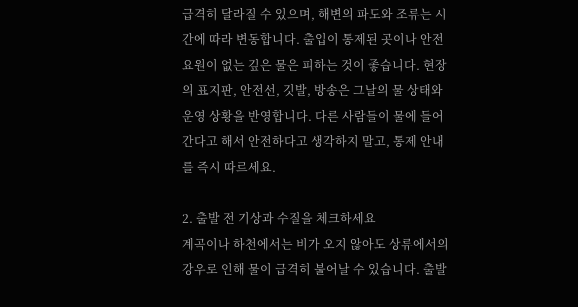급격히 달라질 수 있으며, 해변의 파도와 조류는 시간에 따라 변동합니다. 출입이 통제된 곳이나 안전요원이 없는 깊은 물은 피하는 것이 좋습니다. 현장의 표지판, 안전선, 깃발, 방송은 그날의 물 상태와 운영 상황을 반영합니다. 다른 사람들이 물에 들어간다고 해서 안전하다고 생각하지 말고, 통제 안내를 즉시 따르세요.

2. 출발 전 기상과 수질을 체크하세요
계곡이나 하천에서는 비가 오지 않아도 상류에서의 강우로 인해 물이 급격히 불어날 수 있습니다. 출발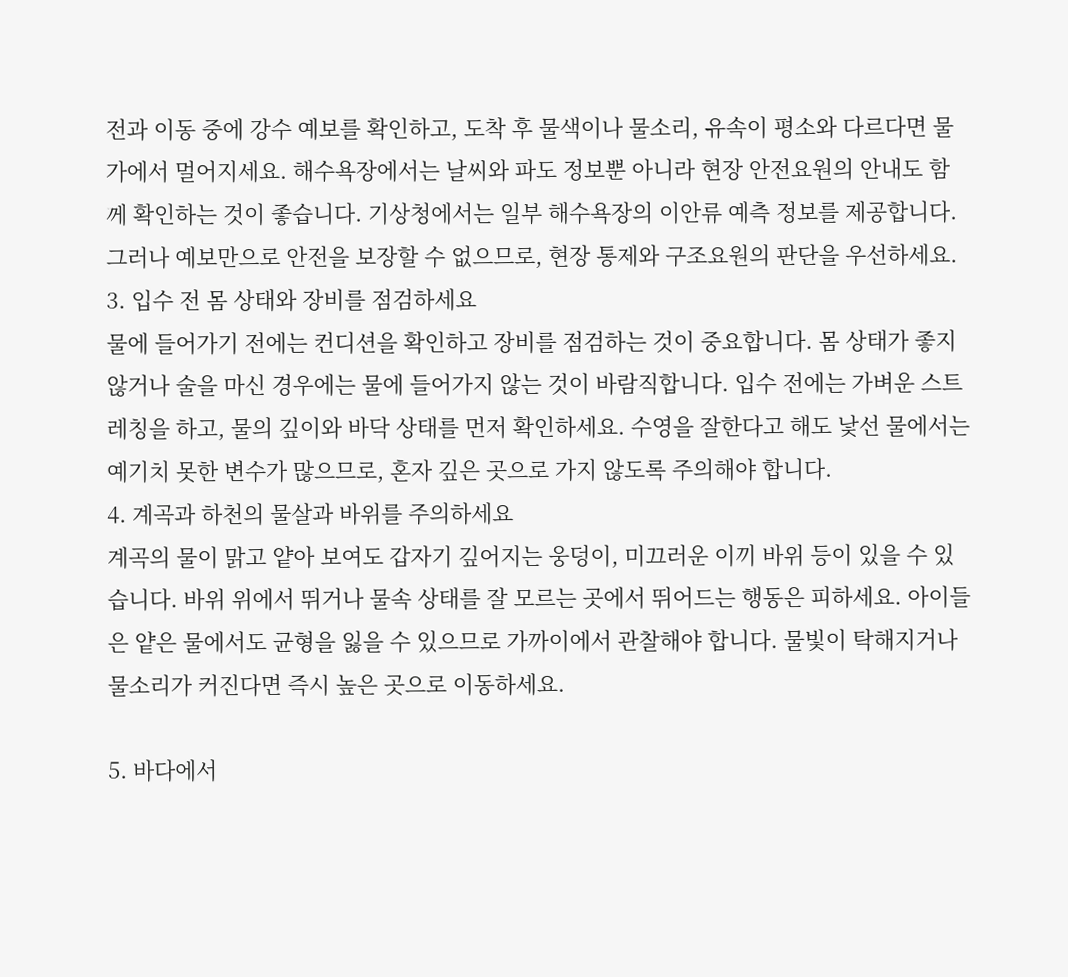전과 이동 중에 강수 예보를 확인하고, 도착 후 물색이나 물소리, 유속이 평소와 다르다면 물가에서 멀어지세요. 해수욕장에서는 날씨와 파도 정보뿐 아니라 현장 안전요원의 안내도 함께 확인하는 것이 좋습니다. 기상청에서는 일부 해수욕장의 이안류 예측 정보를 제공합니다. 그러나 예보만으로 안전을 보장할 수 없으므로, 현장 통제와 구조요원의 판단을 우선하세요.
3. 입수 전 몸 상태와 장비를 점검하세요
물에 들어가기 전에는 컨디션을 확인하고 장비를 점검하는 것이 중요합니다. 몸 상태가 좋지 않거나 술을 마신 경우에는 물에 들어가지 않는 것이 바람직합니다. 입수 전에는 가벼운 스트레칭을 하고, 물의 깊이와 바닥 상태를 먼저 확인하세요. 수영을 잘한다고 해도 낯선 물에서는 예기치 못한 변수가 많으므로, 혼자 깊은 곳으로 가지 않도록 주의해야 합니다.
4. 계곡과 하천의 물살과 바위를 주의하세요
계곡의 물이 맑고 얕아 보여도 갑자기 깊어지는 웅덩이, 미끄러운 이끼 바위 등이 있을 수 있습니다. 바위 위에서 뛰거나 물속 상태를 잘 모르는 곳에서 뛰어드는 행동은 피하세요. 아이들은 얕은 물에서도 균형을 잃을 수 있으므로 가까이에서 관찰해야 합니다. 물빛이 탁해지거나 물소리가 커진다면 즉시 높은 곳으로 이동하세요.

5. 바다에서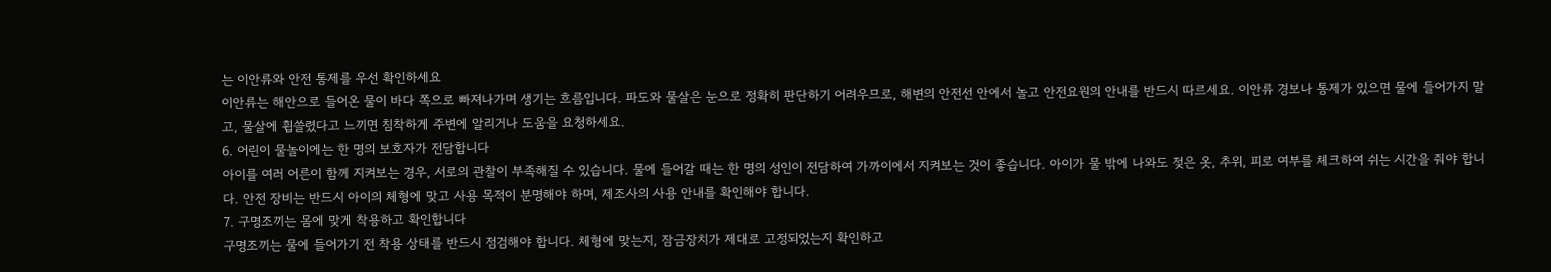는 이안류와 안전 통제를 우선 확인하세요
이안류는 해안으로 들어온 물이 바다 쪽으로 빠져나가며 생기는 흐름입니다. 파도와 물살은 눈으로 정확히 판단하기 어려우므로, 해변의 안전선 안에서 놀고 안전요원의 안내를 반드시 따르세요. 이안류 경보나 통제가 있으면 물에 들어가지 말고, 물살에 휩쓸렸다고 느끼면 침착하게 주변에 알리거나 도움을 요청하세요.
6. 어린이 물놀이에는 한 명의 보호자가 전담합니다
아이를 여러 어른이 함께 지켜보는 경우, 서로의 관찰이 부족해질 수 있습니다. 물에 들어갈 때는 한 명의 성인이 전담하여 가까이에서 지켜보는 것이 좋습니다. 아이가 물 밖에 나와도 젖은 옷, 추위, 피로 여부를 체크하여 쉬는 시간을 줘야 합니다. 안전 장비는 반드시 아이의 체형에 맞고 사용 목적이 분명해야 하며, 제조사의 사용 안내를 확인해야 합니다.
7. 구명조끼는 몸에 맞게 착용하고 확인합니다
구명조끼는 물에 들어가기 전 착용 상태를 반드시 점검해야 합니다. 체형에 맞는지, 잠금장치가 제대로 고정되었는지 확인하고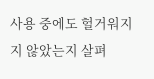사용 중에도 헐거워지지 않았는지 살펴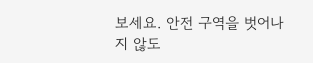보세요. 안전 구역을 벗어나지 않도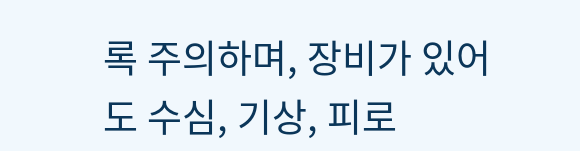록 주의하며, 장비가 있어도 수심, 기상, 피로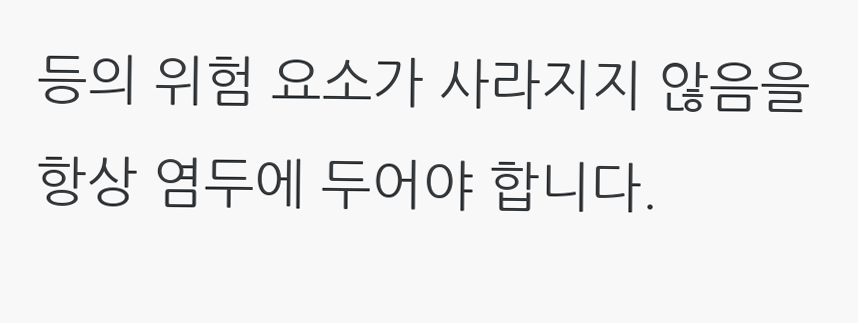등의 위험 요소가 사라지지 않음을 항상 염두에 두어야 합니다.